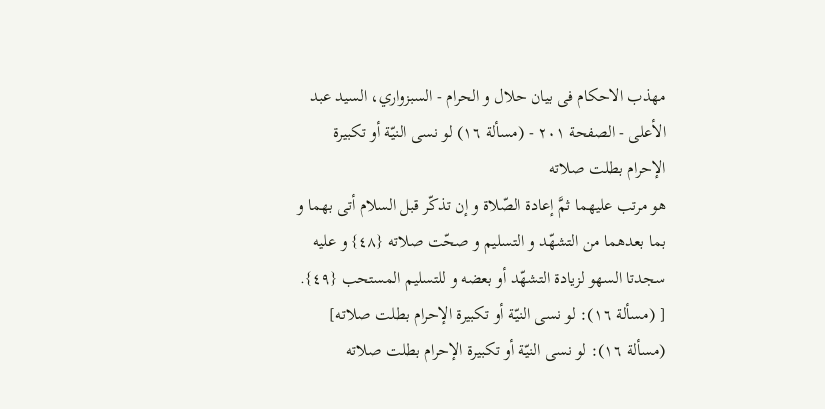مهذب الاحکام فی بیان حلال و الحرام - السبزواري، السيد عبد الأعلى - الصفحة ٢٠١ - (مسألة ١٦) لو نسی النیّة أو تکبیرة الإحرام بطلت صلاته
هو مرتب علیهما ثمَّ إعادة الصّلاة و إن تذکّر قبل السلام أتی بهما و بما بعدهما من التشهّد و التسلیم و صحّت صلاته {٤٨} و علیه سجدتا السهو لزیادة التشهّد أو بعضه و للتسلیم المستحب {٤٩}. [ (مسألة ١٦): لو نسی النیّة أو تکبیرة الإحرام بطلت صلاته]
(مسألة ١٦): لو نسی النیّة أو تکبیرة الإحرام بطلت صلاته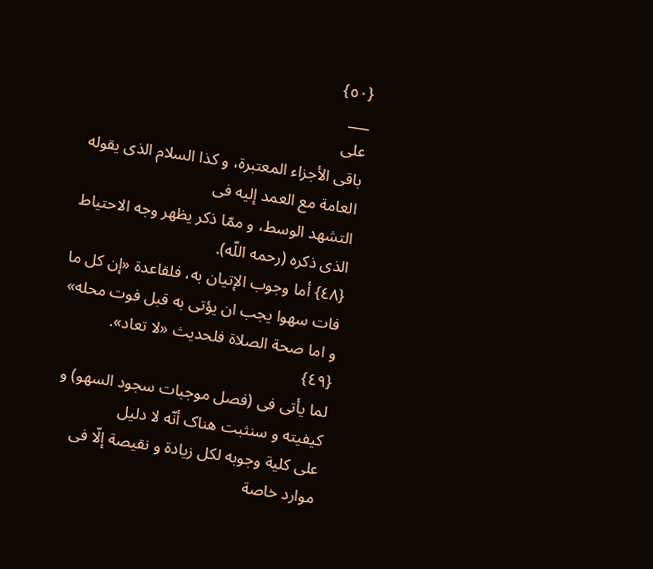{٥٠}
___
علی
باقی الأجزاء المعتبرة، و کذا السلام الذی یقوله العامة مع العمد إلیه فی
التشهد الوسط، و ممّا ذکر یظهر وجه الاحتیاط الذی ذکره (رحمه اللّه).
{٤٨} أما وجوب الإتیان به، فلقاعدة «إن کل ما فات سهوا یجب ان یؤتی به قبل فوت محله» و اما صحة الصلاة فلحدیث «لا تعاد».
{٤٩}
لما یأتی فی (فصل موجبات سجود السهو) و کیفیته و سنثبت هناک أنّه لا دلیل
علی کلیة وجوبه لکل زیادة و نقیصة إلّا فی موارد خاصة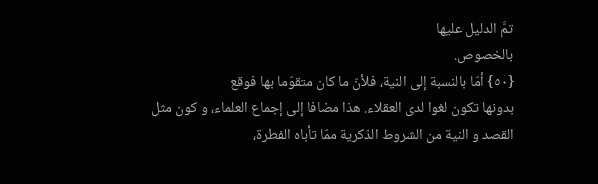تمَّ الدلیل علیها
بالخصوص.
{٥٠} أمّا بالنسبة إلی النیة، فلأنّ ما کان متقوّما بها فوقع
بدونها تکون لغوا لدی العقلاء. هذا مضافا إلی إجماع العلماء، و کون مثل
القصد و النیة من الشروط الذکریة ممّا تأباه الفطرة،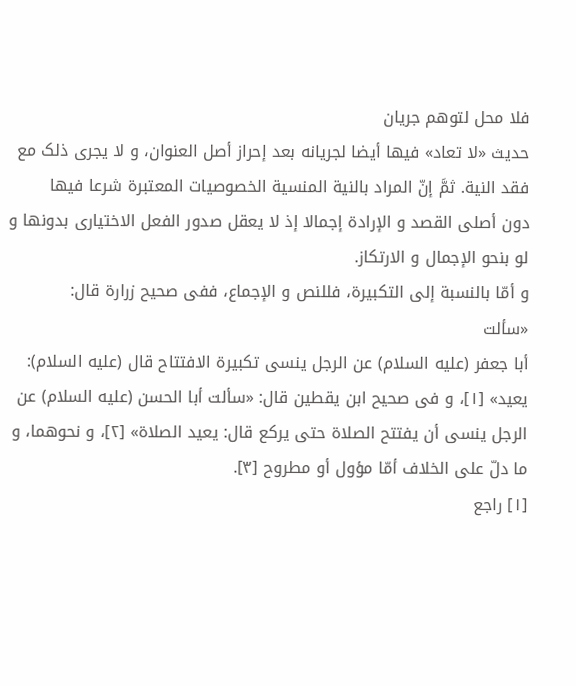فلا محل لتوهم جریان
حدیث «لا تعاد» فیها أیضا لجریانه بعد إحراز أصل العنوان، و لا یجری ذلک مع
فقد النیة. ثمَّ إنّ المراد بالنیة المنسیة الخصوصیات المعتبرة شرعا فیها
دون أصلی القصد و الإرادة إجمالا إذ لا یعقل صدور الفعل الاختیاری بدونها و
لو بنحو الإجمال و الارتکاز.
و أمّا بالنسبة إلی التکبیرة، فللنص و الإجماع، ففی صحیح زرارة قال:
«سألت
أبا جعفر (علیه السلام) عن الرجل ینسی تکبیرة الافتتاح قال (علیه السلام):
یعید» [١]، و فی صحیح ابن یقطین قال: «سألت أبا الحسن (علیه السلام) عن
الرجل ینسی أن یفتتح الصلاة حتی یرکع قال: یعید الصلاة» [٢]، و نحوهما، و
ما دلّ علی الخلاف أمّا مؤول أو مطروح [٣].
[١] راجع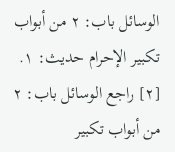الوسائل باب: ٢ من أبواب تکبیر الإحرام حدیث: ١.
[٢] راجع الوسائل باب: ٢ من أبواب تکبیر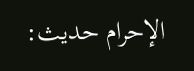الإحرام حدیث: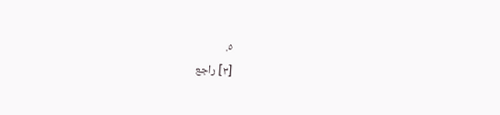٥.
[٣] راجع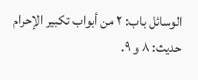الوسائل باب: ٢ من أبواب تکبیر الإحرام حدیث: ٨ و ٩.